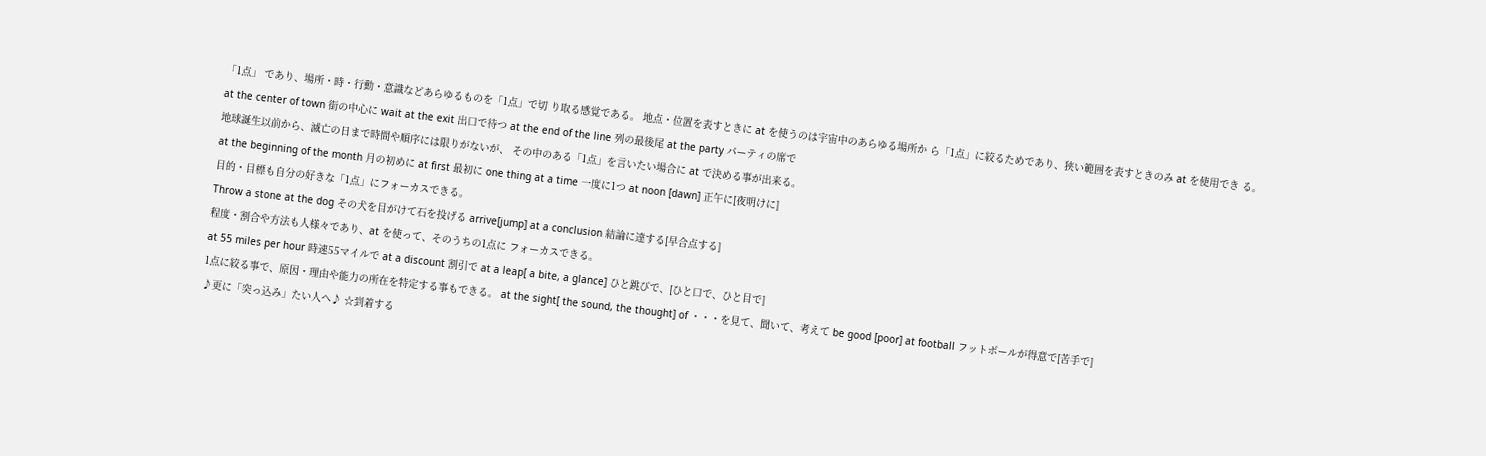「1点」 であり、場所・時・行動・意識などあらゆるものを「1点」で切 り取る感覚である。 地点・位置を表すときに at を使うのは宇宙中のあらゆる場所か ら「1点」に絞るためであり、狭い範囲を表すときのみ at を使用でき る。
at the center of town 街の中心に wait at the exit 出口で待つ at the end of the line 列の最後尾 at the party パーティの席で
地球誕生以前から、滅亡の日まで時間や順序には限りがないが、 その中のある「1点」を言いたい場合に at で決める事が出来る。
at the beginning of the month 月の初めに at first 最初に one thing at a time 一度に1つ at noon [dawn] 正午に[夜明けに]
目的・目標も自分の好きな「1点」にフォーカスできる。
Throw a stone at the dog その犬を目がけて石を投げる arrive[jump] at a conclusion 結論に達する[早合点する]
程度・割合や方法も人様々であり、at を使って、そのうちの1点に フォーカスできる。
at 55 miles per hour 時速55マイルで at a discount 割引で at a leap[ a bite, a glance] ひと跳びで、[ひと口で、ひと目で]
1点に絞る事で、原因・理由や能力の所在を特定する事もできる。 at the sight[ the sound, the thought] of ・・・を見て、聞いて、考えて be good [poor] at football フットボールが得意で[苦手で]
♪更に「突っ込み」たい人へ♪ ☆到着する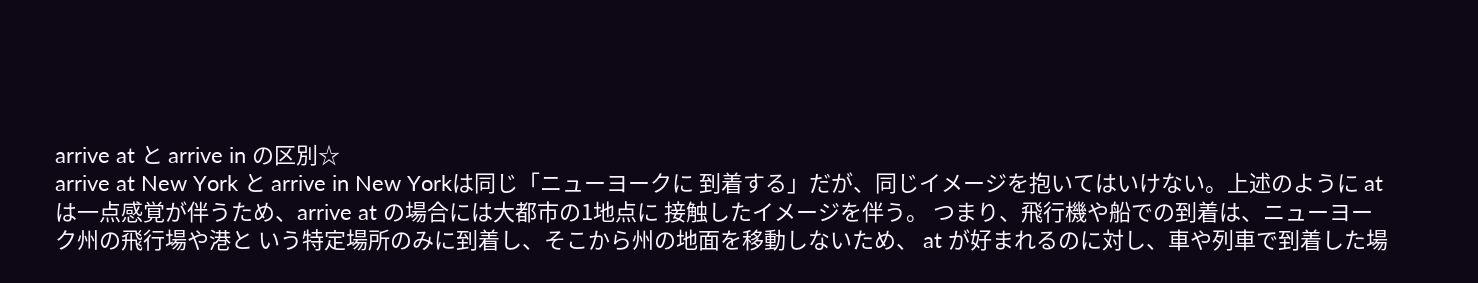arrive at と arrive in の区別☆
arrive at New York と arrive in New Yorkは同じ「ニューヨークに 到着する」だが、同じイメージを抱いてはいけない。上述のように at は一点感覚が伴うため、arrive at の場合には大都市の1地点に 接触したイメージを伴う。 つまり、飛行機や船での到着は、ニューヨーク州の飛行場や港と いう特定場所のみに到着し、そこから州の地面を移動しないため、 at が好まれるのに対し、車や列車で到着した場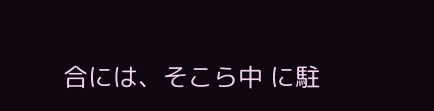合には、そこら中 に駐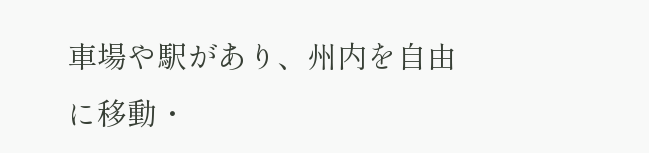車場や駅があり、州内を自由に移動・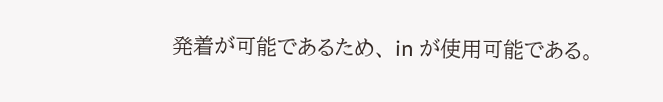発着が可能であるため、 in が使用可能である。